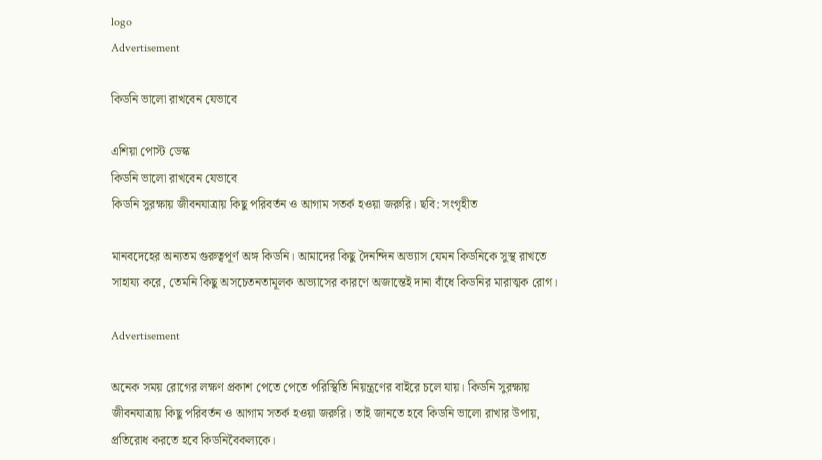logo
Advertisement

কিডনি ভালো রাখবেন যেভাবে

এশিয়া পোস্ট ডেস্ক
কিডনি ভালো রাখবেন যেভাবে
কিডনি সুরক্ষায় জীবনযাত্রায় কিছু পরিবর্তন ও আগাম সতর্ক হওয়া জরুরি। ছবি: সংগৃহীত

মানবদেহের অন্যতম গুরুত্বপূর্ণ অঙ্গ কিডনি। আমাদের কিছু দৈনন্দিন অভ্যাস যেমন কিডনিকে সুস্থ রাখতে সাহায্য করে, তেমনি কিছু অসচেতনতামূলক অভ্যাসের কারণে অজান্তেই দানা বাঁধে কিডনির মারাত্মক রোগ।

Advertisement

অনেক সময় রোগের লক্ষণ প্রকাশ পেতে পেতে পরিস্থিতি নিয়ন্ত্রণের বাইরে চলে যায়। কিডনি সুরক্ষায় জীবনযাত্রায় কিছু পরিবর্তন ও আগাম সতর্ক হওয়া জরুরি। তাই জানতে হবে কিডনি ভালো রাখার উপায়, প্রতিরোধ করতে হবে কিডনিবৈকল্যকে।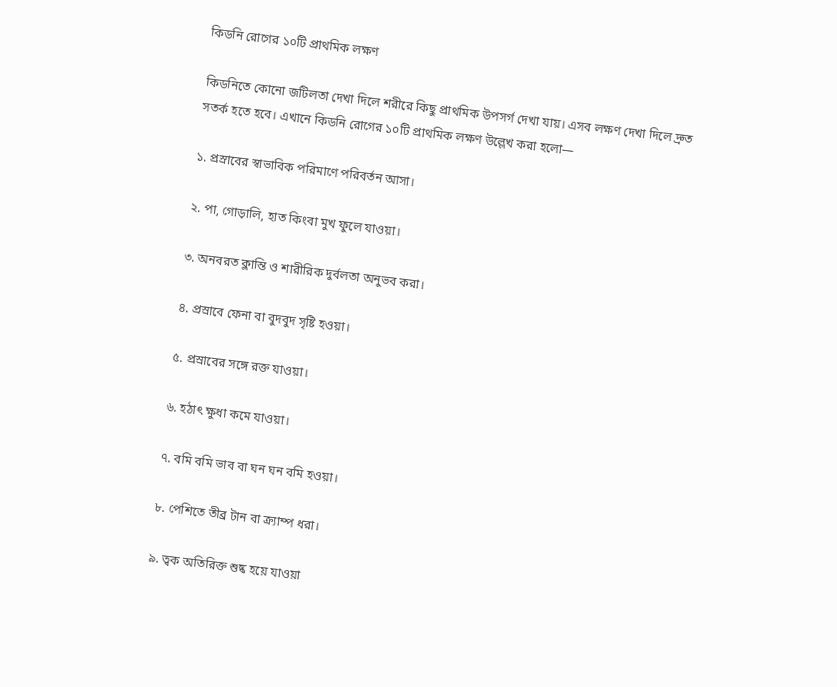কিডনি রোগের ১০টি প্রাথমিক লক্ষণ

কিডনিতে কোনো জটিলতা দেখা দিলে শরীরে কিছু প্রাথমিক উপসর্গ দেখা যায়। এসব লক্ষণ দেখা দিলে দ্রুত সতর্ক হতে হবে। এখানে কিডনি রোগের ১০টি প্রাথমিক লক্ষণ উল্লেখ করা হলো—

১. প্রস্রাবের স্বাভাবিক পরিমাণে পরিবর্তন আসা।

২. পা, গোড়ালি, হাত কিংবা মুখ ফুলে যাওয়া।

৩. অনবরত ক্লান্তি ও শারীরিক দুর্বলতা অনুভব করা।

৪. প্রস্রাবে ফেনা বা বুদবুদ সৃষ্টি হওয়া।

৫. প্রস্রাবের সঙ্গে রক্ত যাওয়া।

৬. হঠাৎ ক্ষুধা কমে যাওয়া।

৭. বমি বমি ভাব বা ঘন ঘন বমি হওয়া।

৮. পেশিতে তীব্র টান বা ক্র্যাম্প ধরা।

৯. ত্বক অতিরিক্ত শুষ্ক হয়ে যাওয়া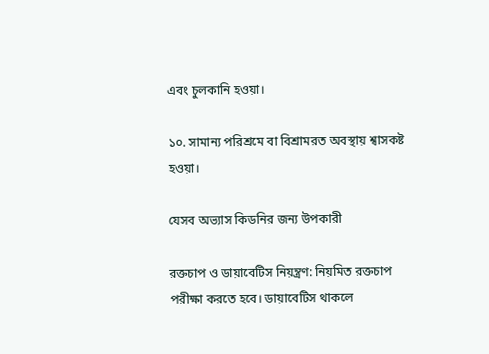এবং চুলকানি হওয়া।

১০. সামান্য পরিশ্রমে বা বিশ্রামরত অবস্থায় শ্বাসকষ্ট হওয়া।

যেসব অভ্যাস কিডনির জন্য উপকারী

রক্তচাপ ও ডায়াবেটিস নিয়ন্ত্রণ: নিয়মিত রক্তচাপ পরীক্ষা করতে হবে। ডায়াবেটিস থাকলে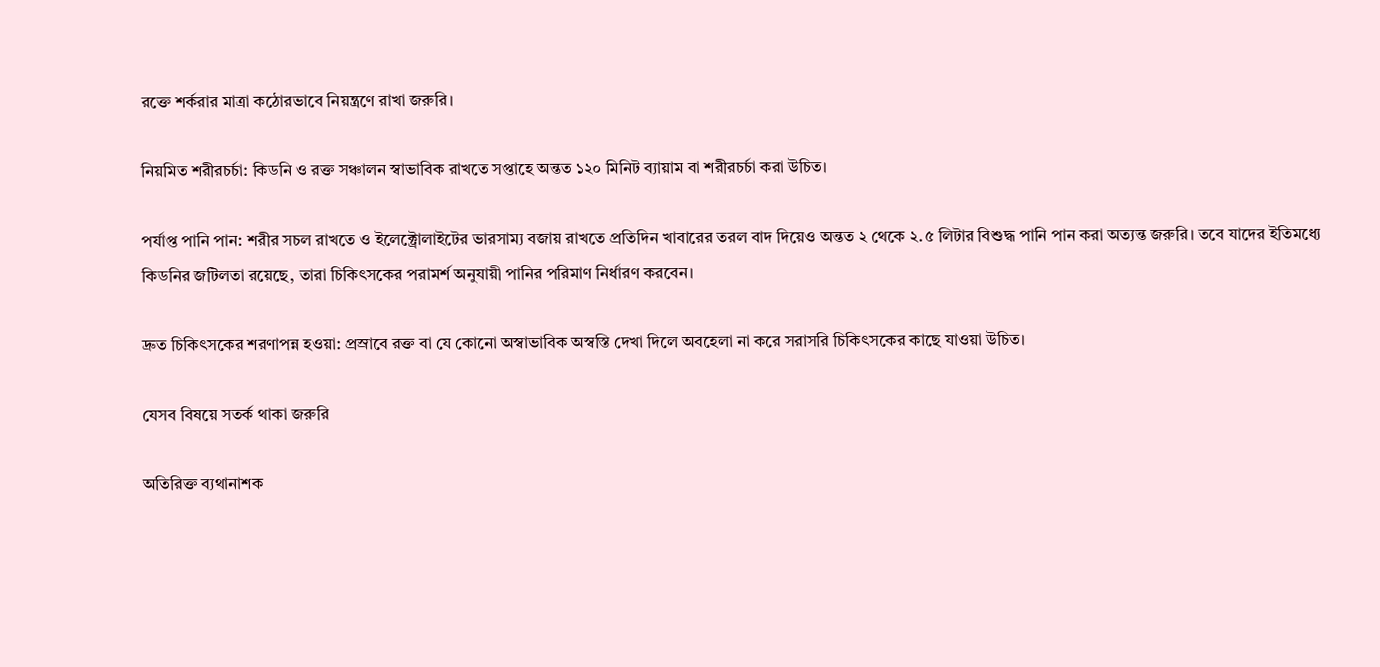রক্তে শর্করার মাত্রা কঠোরভাবে নিয়ন্ত্রণে রাখা জরুরি।

নিয়মিত শরীরচর্চা: কিডনি ও রক্ত সঞ্চালন স্বাভাবিক রাখতে সপ্তাহে অন্তত ১২০ মিনিট ব্যায়াম বা শরীরচর্চা করা উচিত।

পর্যাপ্ত পানি পান: শরীর সচল রাখতে ও ইলেক্ট্রোলাইটের ভারসাম্য বজায় রাখতে প্রতিদিন খাবারের তরল বাদ দিয়েও অন্তত ২ থেকে ২.৫ লিটার বিশুদ্ধ পানি পান করা অত্যন্ত জরুরি। তবে যাদের ইতিমধ্যে কিডনির জটিলতা রয়েছে, তারা চিকিৎসকের পরামর্শ অনুযায়ী পানির পরিমাণ নির্ধারণ করবেন।

দ্রুত চিকিৎসকের শরণাপন্ন হওয়া: প্রস্রাবে রক্ত বা যে কোনো অস্বাভাবিক অস্বস্তি দেখা দিলে অবহেলা না করে সরাসরি চিকিৎসকের কাছে যাওয়া উচিত।

যেসব বিষয়ে সতর্ক থাকা জরুরি

অতিরিক্ত ব্যথানাশক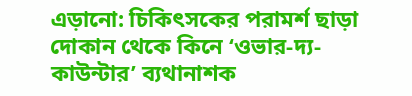এড়ানো: চিকিৎসকের পরামর্শ ছাড়া দোকান থেকে কিনে ‘ওভার-দ্য-কাউন্টার’ ব্যথানাশক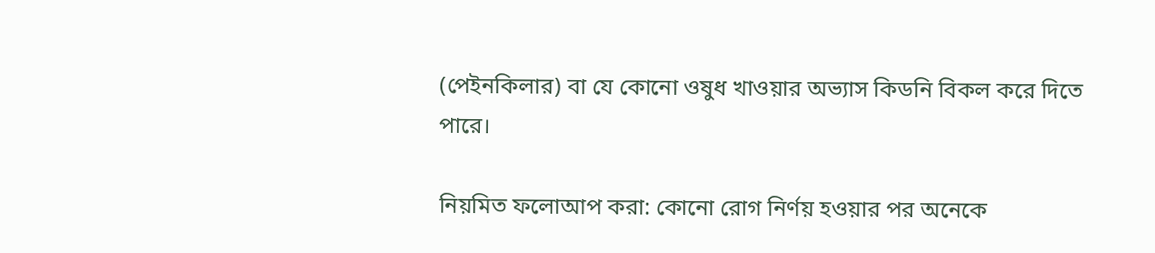(পেইনকিলার) বা যে কোনো ওষুধ খাওয়ার অভ্যাস কিডনি বিকল করে দিতে পারে।

নিয়মিত ফলোআপ করা: কোনো রোগ নির্ণয় হওয়ার পর অনেকে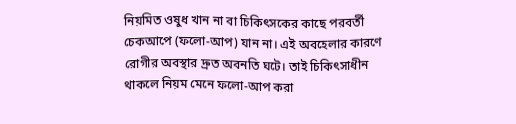নিয়মিত ওষুধ খান না বা চিকিৎসকের কাছে পরবর্তী চেকআপে (ফলো-আপ) যান না। এই অবহেলার কারণে রোগীর অবস্থার দ্রুত অবনতি ঘটে। তাই চিকিৎসাধীন থাকলে নিয়ম মেনে ফলো-আপ করা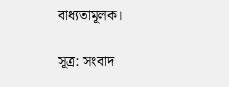বাধ্যতামূলক।

সূত্র: সংবাদ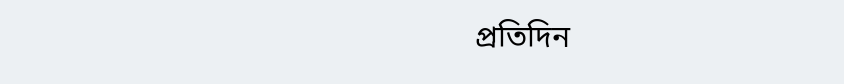প্রতিদিন